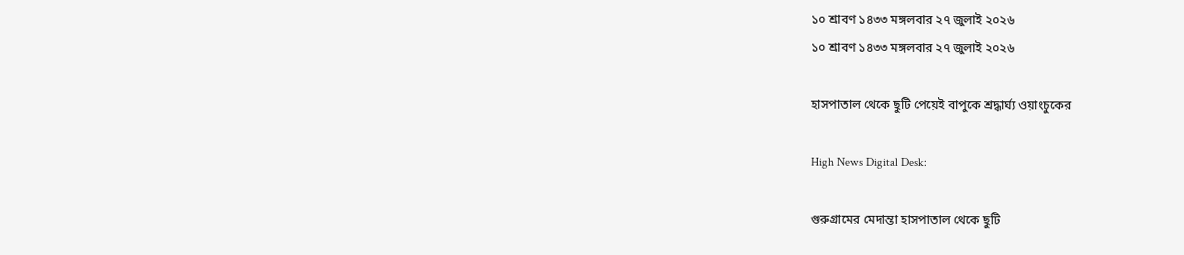১০ শ্রাবণ ১৪৩৩ মঙ্গলবার ২৭ জুলাই ২০২৬
১০ শ্রাবণ ১৪৩৩ মঙ্গলবার ২৭ জুলাই ২০২৬

হাসপাতাল থেকে ছুটি পেয়েই বাপুকে শ্রদ্ধার্ঘ্য ওয়াংচুকের

High News Digital Desk:

গুরুগ্রামের মেদান্তা হাসপাতাল থেকে ছুটি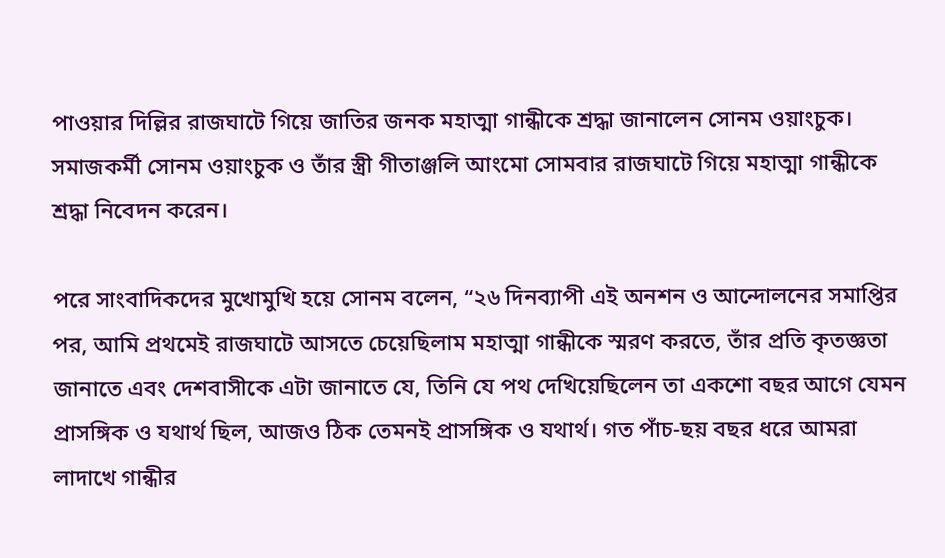পাওয়ার দিল্লির রাজঘাটে গিয়ে জাতির জনক মহাত্মা গান্ধীকে শ্রদ্ধা জানালেন সোনম ওয়াংচুক। সমাজকর্মী সোনম ওয়াংচুক ও তাঁর স্ত্রী গীতাঞ্জলি আংমো সোমবার রাজঘাটে গিয়ে মহাত্মা গান্ধীকে শ্রদ্ধা নিবেদন করেন।

পরে সাংবাদিকদের মুখোমুখি হয়ে সোনম বলেন, “২৬ দিনব্যাপী এই অনশন ও আন্দোলনের সমাপ্তির পর, আমি প্রথমেই রাজঘাটে আসতে চেয়েছিলাম মহাত্মা গান্ধীকে স্মরণ করতে, তাঁর প্রতি কৃতজ্ঞতা জানাতে এবং দেশবাসীকে এটা জানাতে যে, তিনি যে পথ দেখিয়েছিলেন তা একশো বছর আগে যেমন প্রাসঙ্গিক ও যথার্থ ছিল, আজও ঠিক তেমনই প্রাসঙ্গিক ও যথার্থ। গত পাঁচ-ছয় বছর ধরে আমরা লাদাখে গান্ধীর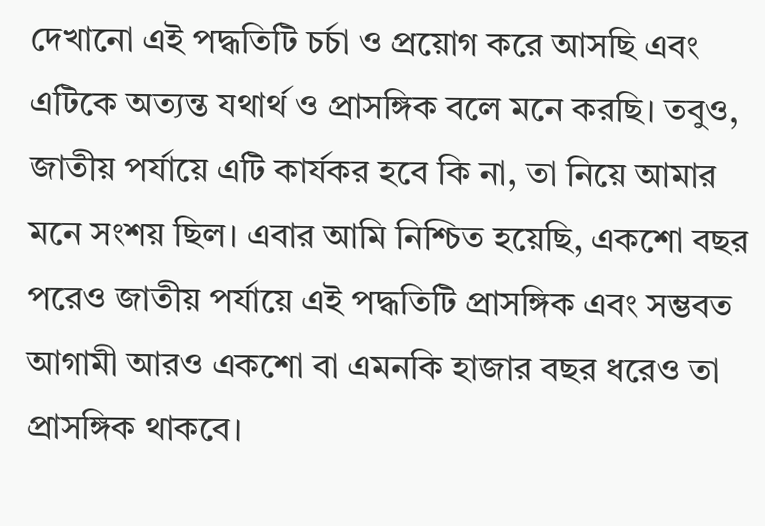দেখানো এই পদ্ধতিটি চর্চা ও প্রয়োগ করে আসছি এবং এটিকে অত্যন্ত যথার্থ ও প্রাসঙ্গিক বলে মনে করছি। তবুও, জাতীয় পর্যায়ে এটি কার্যকর হবে কি না, তা নিয়ে আমার মনে সংশয় ছিল। এবার আমি নিশ্চিত হয়েছি, একশো বছর পরেও জাতীয় পর্যায়ে এই পদ্ধতিটি প্রাসঙ্গিক এবং সম্ভবত আগামী আরও একশো বা এমনকি হাজার বছর ধরেও তা প্রাসঙ্গিক থাকবে।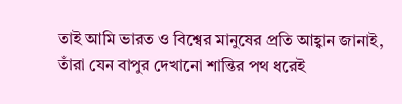তাই আমি ভারত ও বিশ্বের মানুষের প্রতি আহ্বান জানাই, তাঁরা যেন বাপুর দেখানো শান্তির পথ ধরেই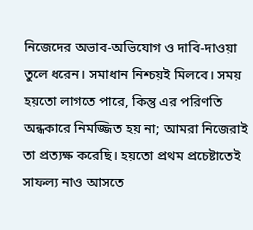নিজেদের অভাব-অভিযোগ ও দাবি-দাওয়া তুলে ধরেন। সমাধান নিশ্চয়ই মিলবে। সময় হয়তো লাগতে পারে, কিন্তু এর পরিণতি অন্ধকারে নিমজ্জিত হয় না; আমরা নিজেরাই তা প্রত্যক্ষ করেছি। হয়তো প্রথম প্রচেষ্টাতেই সাফল্য নাও আসতে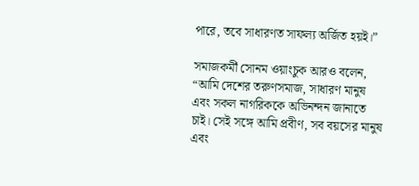পারে, তবে সাধারণত সাফল্য অর্জিত হয়ই।”

সমাজকর্মী সোনম ওয়াংচুক আরও বলেন, “আমি দেশের তরুণসমাজ, সাধারণ মানুষ এবং সকল নাগরিককে অভিনন্দন জানাতে চাই। সেই সঙ্গে আমি প্রবীণ, সব বয়সের মানুষ এবং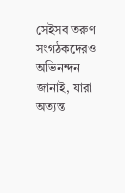সেইসব তরুণ সংগঠকদেরও অভিনন্দন জানাই, যারা অত্যন্ত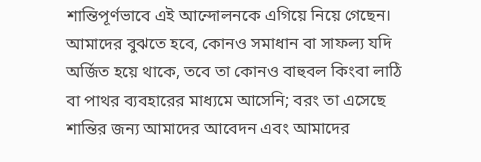শান্তিপূর্ণভাবে এই আন্দোলনকে এগিয়ে নিয়ে গেছেন। আমাদের বুঝতে হবে, কোনও সমাধান বা সাফল্য যদি অর্জিত হয়ে থাকে, তবে তা কোনও বাহুবল কিংবা লাঠি বা পাথর ব্যবহারের মাধ্যমে আসেনি; বরং তা এসেছে শান্তির জন্য আমাদের আবেদন এবং আমাদের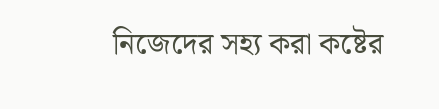নিজেদের সহ্য করা কষ্টের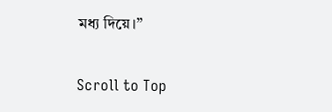মধ্য দিয়ে।”

Scroll to Top